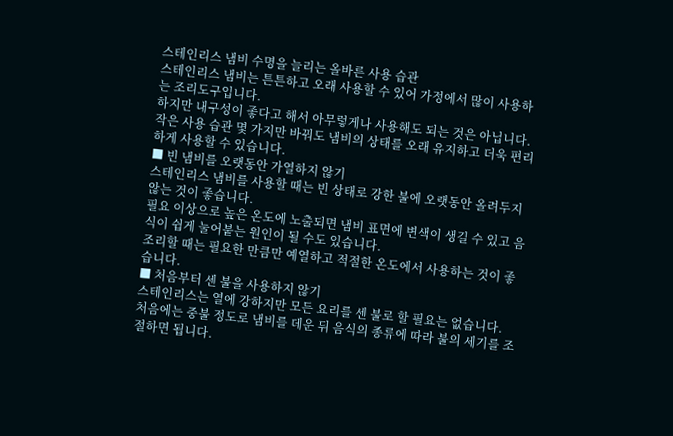스테인리스 냄비 수명을 늘리는 올바른 사용 습관
스테인리스 냄비는 튼튼하고 오래 사용할 수 있어 가정에서 많이 사용하는 조리도구입니다.
하지만 내구성이 좋다고 해서 아무렇게나 사용해도 되는 것은 아닙니다. 작은 사용 습관 몇 가지만 바꿔도 냄비의 상태를 오래 유지하고 더욱 편리하게 사용할 수 있습니다.
■ 빈 냄비를 오랫동안 가열하지 않기
스테인리스 냄비를 사용할 때는 빈 상태로 강한 불에 오랫동안 올려두지 않는 것이 좋습니다.
필요 이상으로 높은 온도에 노출되면 냄비 표면에 변색이 생길 수 있고 음식이 쉽게 눌어붙는 원인이 될 수도 있습니다.
조리할 때는 필요한 만큼만 예열하고 적절한 온도에서 사용하는 것이 좋습니다.
■ 처음부터 센 불을 사용하지 않기
스테인리스는 열에 강하지만 모든 요리를 센 불로 할 필요는 없습니다.
처음에는 중불 정도로 냄비를 데운 뒤 음식의 종류에 따라 불의 세기를 조절하면 됩니다.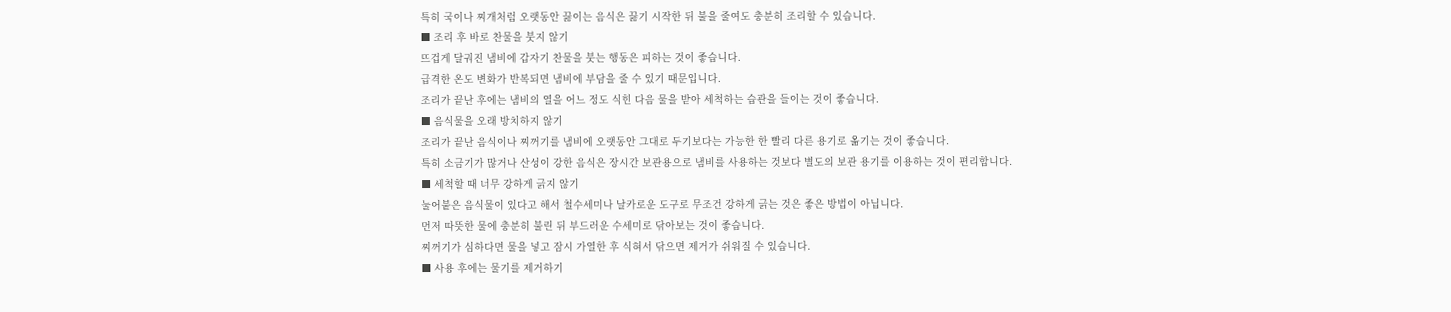특히 국이나 찌개처럼 오랫동안 끓이는 음식은 끓기 시작한 뒤 불을 줄여도 충분히 조리할 수 있습니다.
■ 조리 후 바로 찬물을 붓지 않기
뜨겁게 달궈진 냄비에 갑자기 찬물을 붓는 행동은 피하는 것이 좋습니다.
급격한 온도 변화가 반복되면 냄비에 부담을 줄 수 있기 때문입니다.
조리가 끝난 후에는 냄비의 열을 어느 정도 식힌 다음 물을 받아 세척하는 습관을 들이는 것이 좋습니다.
■ 음식물을 오래 방치하지 않기
조리가 끝난 음식이나 찌꺼기를 냄비에 오랫동안 그대로 두기보다는 가능한 한 빨리 다른 용기로 옮기는 것이 좋습니다.
특히 소금기가 많거나 산성이 강한 음식은 장시간 보관용으로 냄비를 사용하는 것보다 별도의 보관 용기를 이용하는 것이 편리합니다.
■ 세척할 때 너무 강하게 긁지 않기
눌어붙은 음식물이 있다고 해서 철수세미나 날카로운 도구로 무조건 강하게 긁는 것은 좋은 방법이 아닙니다.
먼저 따뜻한 물에 충분히 불린 뒤 부드러운 수세미로 닦아보는 것이 좋습니다.
찌꺼기가 심하다면 물을 넣고 잠시 가열한 후 식혀서 닦으면 제거가 쉬워질 수 있습니다.
■ 사용 후에는 물기를 제거하기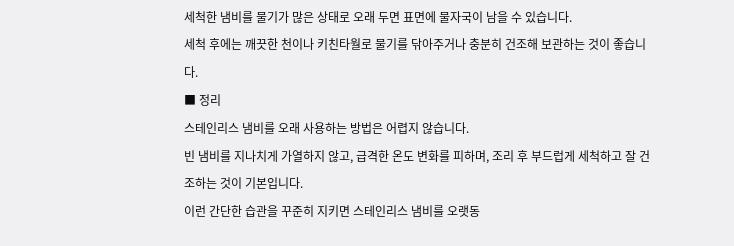세척한 냄비를 물기가 많은 상태로 오래 두면 표면에 물자국이 남을 수 있습니다.
세척 후에는 깨끗한 천이나 키친타월로 물기를 닦아주거나 충분히 건조해 보관하는 것이 좋습니다.
■ 정리
스테인리스 냄비를 오래 사용하는 방법은 어렵지 않습니다.
빈 냄비를 지나치게 가열하지 않고, 급격한 온도 변화를 피하며, 조리 후 부드럽게 세척하고 잘 건조하는 것이 기본입니다.
이런 간단한 습관을 꾸준히 지키면 스테인리스 냄비를 오랫동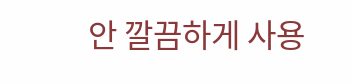안 깔끔하게 사용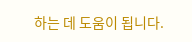하는 데 도움이 됩니다.